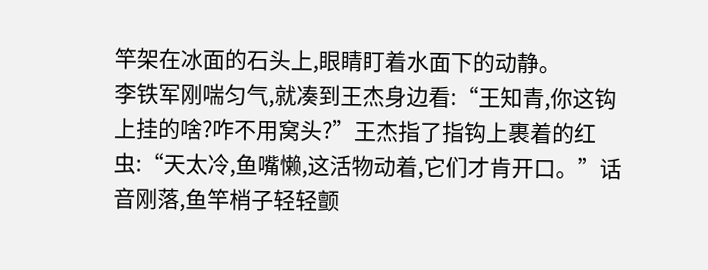竿架在冰面的石头上,眼睛盯着水面下的动静。
李铁军刚喘匀气,就凑到王杰身边看:“王知青,你这钩上挂的啥?咋不用窝头?”王杰指了指钩上裹着的红虫:“天太冷,鱼嘴懒,这活物动着,它们才肯开口。”话音刚落,鱼竿梢子轻轻颤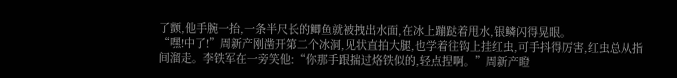了颤,他手腕一抬,一条半尺长的鲫鱼就被拽出水面,在冰上蹦跶着甩水,银鳞闪得晃眼。
“嘿!中了!”周新产刚凿开第二个冰洞,见状直拍大腿,也学着往钩上挂红虫,可手抖得厉害,红虫总从指间溜走。李铁军在一旁笑他:“你那手跟揣过烙铁似的,轻点捏啊。”周新产瞪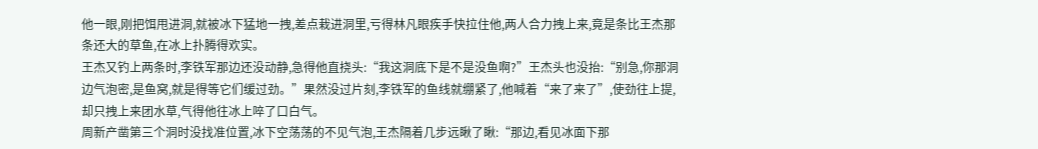他一眼,刚把饵甩进洞,就被冰下猛地一拽,差点栽进洞里,亏得林凡眼疾手快拉住他,两人合力拽上来,竟是条比王杰那条还大的草鱼,在冰上扑腾得欢实。
王杰又钓上两条时,李铁军那边还没动静,急得他直挠头:“我这洞底下是不是没鱼啊?”王杰头也没抬:“别急,你那洞边气泡密,是鱼窝,就是得等它们缓过劲。”果然没过片刻,李铁军的鱼线就绷紧了,他喊着“来了来了”,使劲往上提,却只拽上来团水草,气得他往冰上啐了口白气。
周新产凿第三个洞时没找准位置,冰下空荡荡的不见气泡,王杰隔着几步远瞅了瞅:“那边,看见冰面下那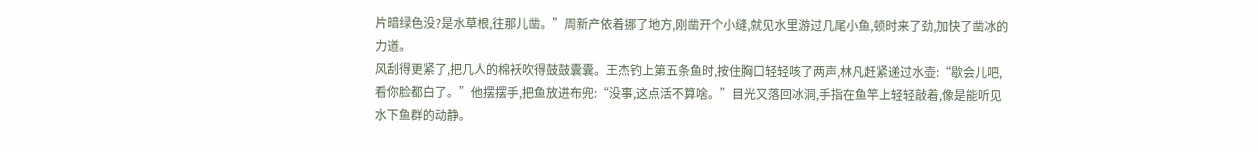片暗绿色没?是水草根,往那儿凿。”周新产依着挪了地方,刚凿开个小缝,就见水里游过几尾小鱼,顿时来了劲,加快了凿冰的力道。
风刮得更紧了,把几人的棉袄吹得鼓鼓囊囊。王杰钓上第五条鱼时,按住胸口轻轻咳了两声,林凡赶紧递过水壶:“歇会儿吧,看你脸都白了。”他摆摆手,把鱼放进布兜:“没事,这点活不算啥。”目光又落回冰洞,手指在鱼竿上轻轻敲着,像是能听见水下鱼群的动静。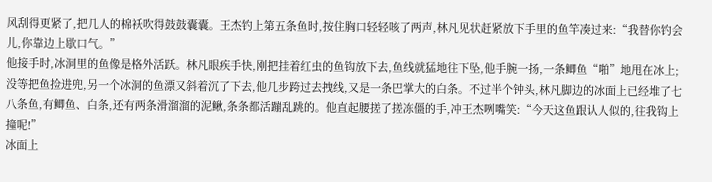风刮得更紧了,把几人的棉袄吹得鼓鼓囊囊。王杰钓上第五条鱼时,按住胸口轻轻咳了两声,林凡见状赶紧放下手里的鱼竿凑过来:“我替你钓会儿,你靠边上歇口气。”
他接手时,冰洞里的鱼像是格外活跃。林凡眼疾手快,刚把挂着红虫的鱼钩放下去,鱼线就猛地往下坠,他手腕一扬,一条鲫鱼“啪”地甩在冰上;没等把鱼捡进兜,另一个冰洞的鱼漂又斜着沉了下去,他几步跨过去拽线,又是一条巴掌大的白条。不过半个钟头,林凡脚边的冰面上已经堆了七八条鱼,有鲫鱼、白条,还有两条滑溜溜的泥鳅,条条都活蹦乱跳的。他直起腰搓了搓冻僵的手,冲王杰咧嘴笑:“今天这鱼跟认人似的,往我钩上撞呢!”
冰面上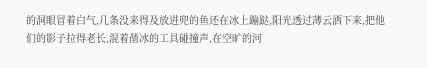的洞眼冒着白气,几条没来得及放进兜的鱼还在冰上蹦跶,阳光透过薄云洒下来,把他们的影子拉得老长,混着凿冰的工具碰撞声,在空旷的河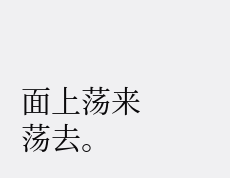面上荡来荡去。